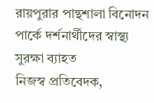রায়পুরার পান্থশালা বিনোদন পার্কে দর্শনার্থীদের স্বাস্থ্য সুরক্ষা ব্যাহত
নিজস্ব প্রতিবেদক,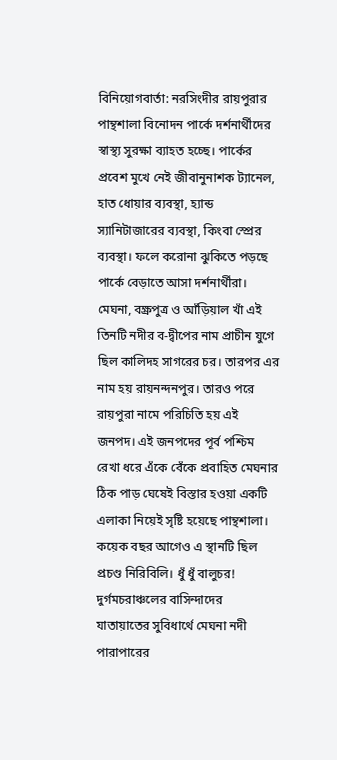বিনিয়োগবার্তা: নরসিংদীর রায়পুরার পান্থশালা বিনোদন পার্কে দর্শনার্থীদের স্বাস্থ্য সুরক্ষা ব্যাহত হচ্ছে। পার্কের প্রবেশ মুখে নেই জীবানুনাশক ট্যানেল, হাত ধোয়ার ব্যবস্থা, হ্যান্ড স্যানিটাজারের ব্যবস্থা, কিংবা স্প্রের ব্যবস্থা। ফলে করোনা ঝুকিতে পড়ছে পার্কে বেড়াতে আসা দর্শনার্থীরা।
মেঘনা, বক্ষ্রপুত্র ও আঁড়িয়াল খাঁ এই তিনটি নদীর ব-দ্বীপের নাম প্রাচীন যুগে ছিল কালিদহ সাগরের চর। তারপর এর নাম হয় রায়নন্দনপুর। তারও পরে রায়পুরা নামে পরিচিতি হয় এই জনপদ। এই জনপদের পূর্ব পশ্চিম রেখা ধরে এঁকে বেঁকে প্রবাহিত মেঘনার ঠিক পাড় ঘেষেই বিস্তার হওয়া একটি এলাকা নিয়েই সৃষ্টি হয়েছে পান্থশালা। কয়েক বছর আগেও এ স্থানটি ছিল প্রচণ্ড নিরিবিলি। ধুঁ ধুঁ বালুচর! দুর্গমচরাঞ্চলের বাসিন্দাদের যাতায়াতের সুবিধার্থে মেঘনা নদী পারাপারের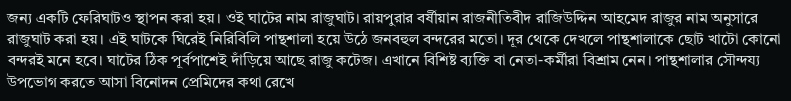জন্য একটি ফেরিঘাটও স্থাপন করা হয়। ওই ঘাটের নাম রাজুঘাট। রায়পুরার বর্ষীয়ান রাজনীতিবীদ রাজিউদ্দিন আহমেদ রাজুর নাম অনুসারে রাজুঘাট করা হয়। এই ঘাটকে ঘিরেই নিরিবিলি পান্থশালা হয়ে উঠে জনবহুল বন্দরের মতো। দূর থেকে দেখলে পান্থশালাকে ছোট খাটো কোনো বন্দরই মনে হবে। ঘাটের ঠিক পূর্বপাশেই দাঁড়িয়ে আছে রাজু কটেজ। এখানে বিশিষ্ট ব্যক্তি বা নেতা-কর্মীরা বিশ্রাম নেন। পান্থশালার সৌন্দয্য উপভোগ করতে আসা বিনোদন প্রেমিদের কথা রেখে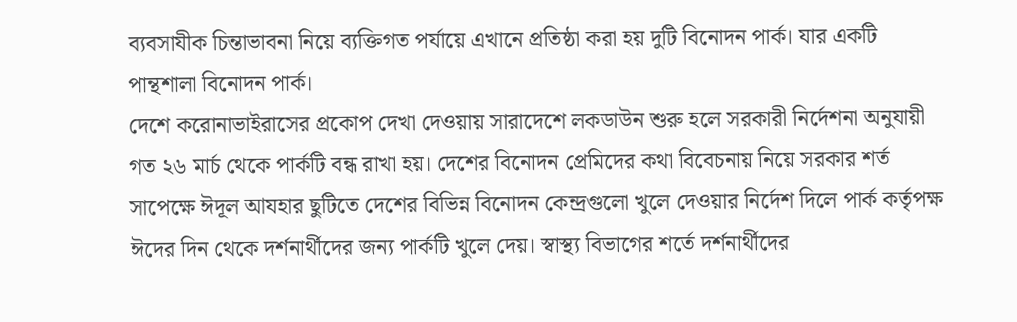ব্যবসাযীক চিন্তাভাবনা নিয়ে ব্যক্তিগত পর্যায়ে এখানে প্রতিষ্ঠা করা হয় দুটি বিনোদন পার্ক। যার একটি পান্থশালা বিনোদন পার্ক।
দেশে করোনাভাইরাসের প্রকোপ দেখা দেওয়ায় সারাদেশে লকডাউন শুরু হলে সরকারী নির্দেশনা অনুযায়ী গত ২৬ মার্চ থেকে পার্কটি বন্ধ রাখা হয়। দেশের বিনোদন প্রেমিদের কথা বিবেচনায় নিয়ে সরকার শর্ত সাপেক্ষে ঈদূল আযহার ছুটিতে দেশের বিভিন্ন বিনোদন কেন্দ্রগুলো খুলে দেওয়ার নির্দেশ দিলে পার্ক কর্তৃপক্ষ ঈদের দিন থেকে দর্শনার্থীদের জন্য পার্কটি খুলে দেয়। স্বাস্থ্য বিভাগের শর্তে দর্শনার্থীদের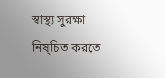স্বাস্থ্য সুরক্ষা নিষ্চিত করতে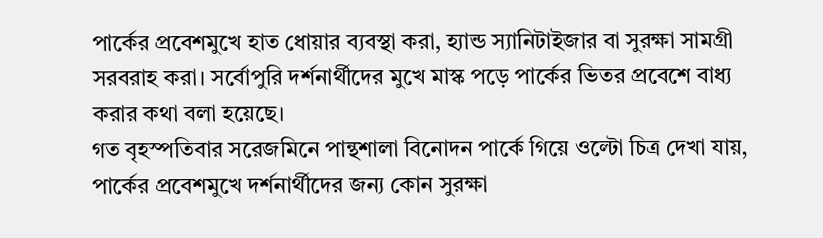পার্কের প্রবেশমুখে হাত ধোয়ার ব্যবস্থা করা, হ্যান্ড স্যানিটাইজার বা সুরক্ষা সামগ্রী সরবরাহ করা। সর্বোপুরি দর্শনার্থীদের মুখে মাস্ক পড়ে পার্কের ভিতর প্রবেশে বাধ্য করার কথা বলা হয়েছে।
গত বৃহস্পতিবার সরেজমিনে পান্থশালা বিনোদন পার্কে গিয়ে ওল্টো চিত্র দেখা যায়, পার্কের প্রবেশমুখে দর্শনার্থীদের জন্য কোন সুরক্ষা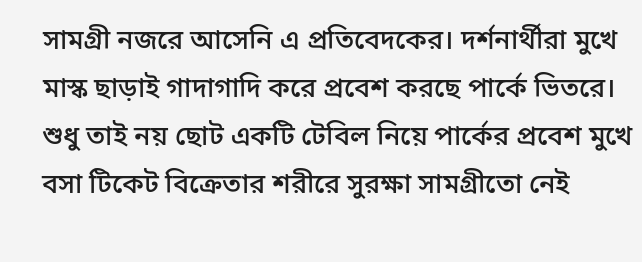সামগ্রী নজরে আসেনি এ প্রতিবেদকের। দর্শনার্থীরা মুখে মাস্ক ছাড়াই গাদাগাদি করে প্রবেশ করছে পার্কে ভিতরে। শুধু তাই নয় ছোট একটি টেবিল নিয়ে পার্কের প্রবেশ মুখে বসা টিকেট বিক্রেতার শরীরে সুরক্ষা সামগ্রীতো নেই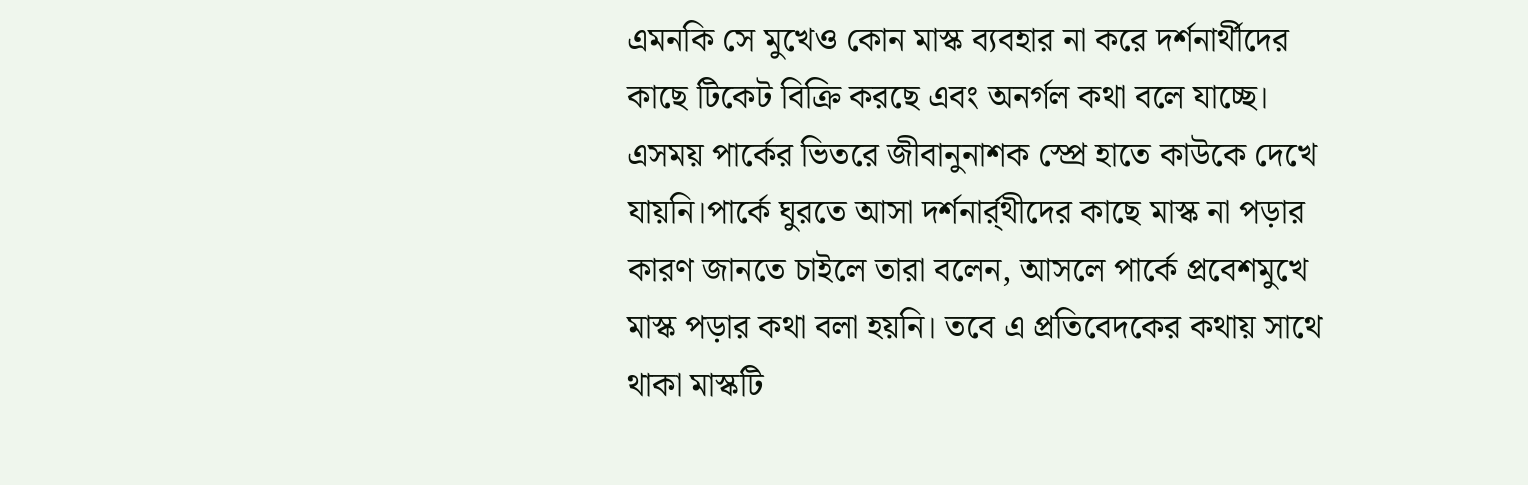এমনকি সে মুখেও কোন মাস্ক ব্যবহার না করে দর্শনার্থীদের কাছে টিকেট বিক্রি করছে এবং অনর্গল কথা বলে যাচ্ছে। এসময় পার্কের ভিতরে জীবানুনাশক স্প্রে হাতে কাউকে দেখে যায়নি।পার্কে ঘুরতে আসা দর্শনার্র্থীদের কাছে মাস্ক না পড়ার কারণ জানতে চাইলে তারা বলেন, আসলে পার্কে প্রবেশমুখে মাস্ক পড়ার কথা বলা হয়নি। তবে এ প্রতিবেদকের কথায় সাথে থাকা মাস্কটি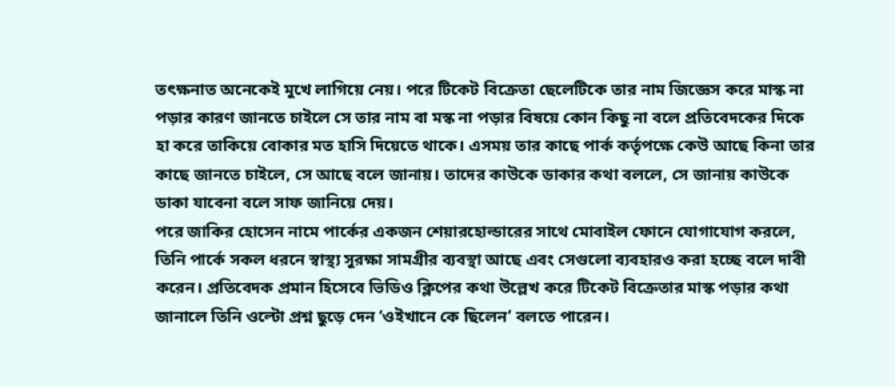তৎক্ষনাত অনেকেই মুখে লাগিয়ে নেয়। পরে টিকেট বিক্রেতা ছেলেটিকে তার নাম জিজ্ঞেস করে মাস্ক না পড়ার কারণ জানতে চাইলে সে তার নাম বা মস্ক না পড়ার বিষয়ে কোন কিছু না বলে প্রতিবেদকের দিকে হা করে তাকিয়ে বোকার মত হাসি দিয়েতে থাকে। এসময় তার কাছে পার্ক কর্তৃপক্ষে কেউ আছে কিনা তার কাছে জানতে চাইলে, সে আছে বলে জানায়। তাদের কাউকে ডাকার কথা বললে, সে জানায় কাউকে ডাকা যাবেনা বলে সাফ জানিয়ে দেয়।
পরে জাকির হোসেন নামে পার্কের একজন শেয়ারহোল্ডারের সাথে মোবাইল ফোনে যোগাযোগ করলে, তিনি পার্কে সকল ধরনে স্বাস্থ্য সুরক্ষা সামগ্রীর ব্যবস্থা আছে এবং সেগুলো ব্যবহারও করা হচ্ছে বলে দাবী করেন। প্রতিবেদক প্রমান হিসেবে ভিডিও ক্লিপের কথা উল্লেখ করে টিকেট বিক্রেতার মাস্ক পড়ার কথা জানালে তিনি ওল্টো প্রশ্ন ছুড়ে দেন ‘ওইখানে কে ছিলেন’ বলতে পারেন।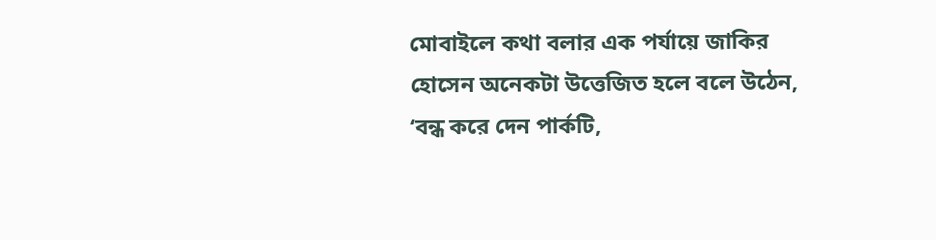মোবাইলে কথা বলার এক পর্যায়ে জাকির হোসেন অনেকটা উত্তেজিত হলে বলে উঠেন, ‘বন্ধ করে দেন পার্কটি,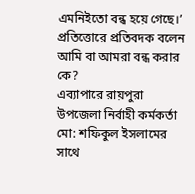এমনিইতো বন্ধ হয়ে গেছে।’ প্রতিত্তোরে প্রতিবদক বলেন আমি বা আমরা বন্ধ করার কে?
এব্যাপারে রায়পুরা উপজেলা নির্বাহী কর্মকর্তা মো: শফিকুল ইসলামের সাথে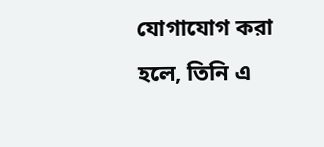যোগাযোগ করা হলে, তিনি এ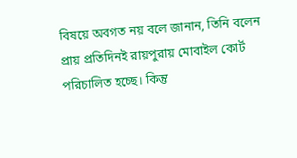বিষয়ে অবগত নয় বলে জানান, তিনি বলেন প্রায় প্রতিদিনই রায়পুরায় মোবাইল কোর্ট পরিচালিত হচ্ছে। কিন্তু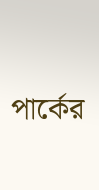পার্কের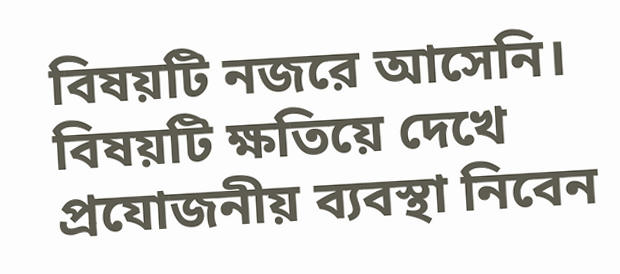বিষয়টি নজরে আসেনি। বিষয়টি ক্ষতিয়ে দেখে প্রযোজনীয় ব্যবস্থা নিবেন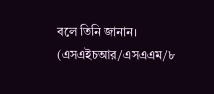বলে তিনি জানান।
(এসএইচআর/এসএএম/৮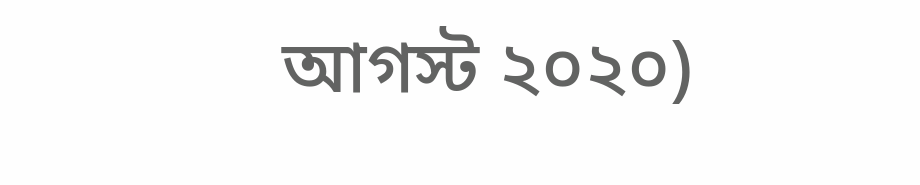আগস্ট ২০২০)